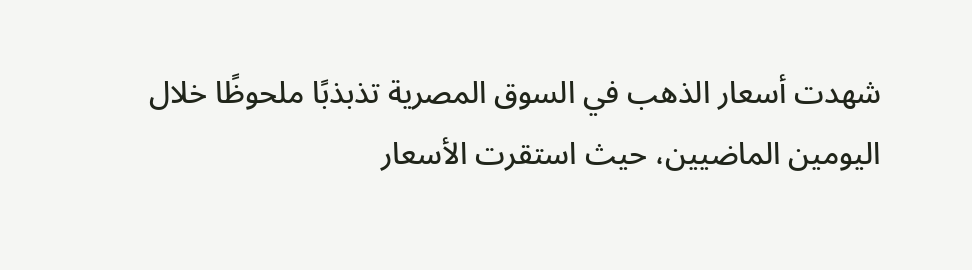شهدت أسعار الذهب في السوق المصرية تذبذبًا ملحوظًا خلال اليومين الماضيين، حيث استقرت الأسعار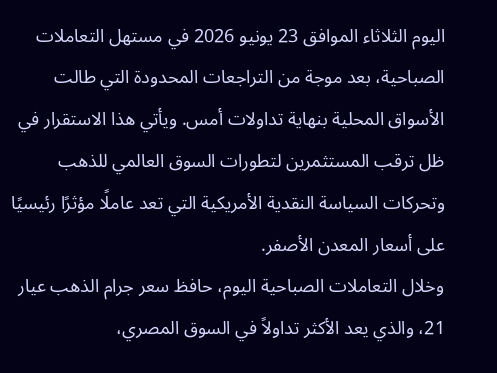اليوم الثلاثاء الموافق 23 يونيو 2026 في مستهل التعاملات الصباحية، بعد موجة من التراجعات المحدودة التي طالت الأسواق المحلية بنهاية تداولات أمس. ويأتي هذا الاستقرار في ظل ترقب المستثمرين لتطورات السوق العالمي للذهب وتحركات السياسة النقدية الأمريكية التي تعد عاملًا مؤثرًا رئيسيًا على أسعار المعدن الأصفر.
وخلال التعاملات الصباحية اليوم، حافظ سعر جرام الذهب عيار 21، والذي يعد الأكثر تداولاً في السوق المصري،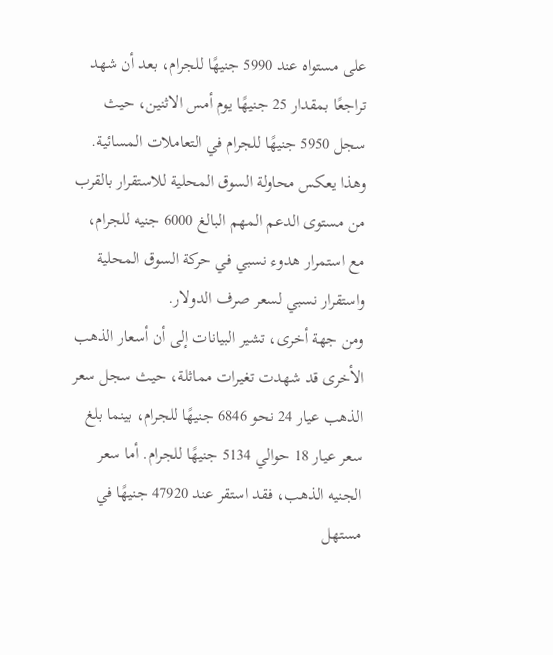على مستواه عند 5990 جنيهًا للجرام، بعد أن شهد تراجعًا بمقدار 25 جنيهًا يوم أمس الاثنين، حيث سجل 5950 جنيهًا للجرام في التعاملات المسائية. وهذا يعكس محاولة السوق المحلية للاستقرار بالقرب من مستوى الدعم المهم البالغ 6000 جنيه للجرام، مع استمرار هدوء نسبي في حركة السوق المحلية واستقرار نسبي لسعر صرف الدولار.
ومن جهة أخرى، تشير البيانات إلى أن أسعار الذهب الأخرى قد شهدت تغيرات مماثلة، حيث سجل سعر الذهب عيار 24 نحو 6846 جنيهًا للجرام، بينما بلغ سعر عيار 18 حوالي 5134 جنيهًا للجرام. أما سعر الجنيه الذهب، فقد استقر عند 47920 جنيهًا في مستهل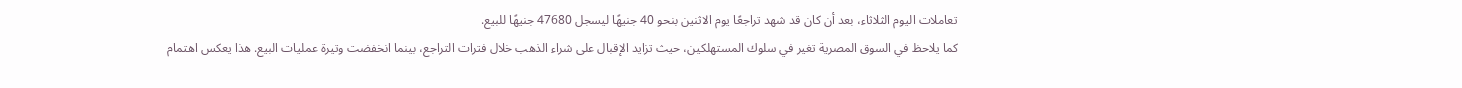تعاملات اليوم الثلاثاء، بعد أن كان قد شهد تراجعًا يوم الاثنين بنحو 40 جنيهًا ليسجل 47680 جنيهًا للبيع.
كما يلاحظ في السوق المصرية تغير في سلوك المستهلكين، حيث تزايد الإقبال على شراء الذهب خلال فترات التراجع، بينما انخفضت وتيرة عمليات البيع. هذا يعكس اهتمام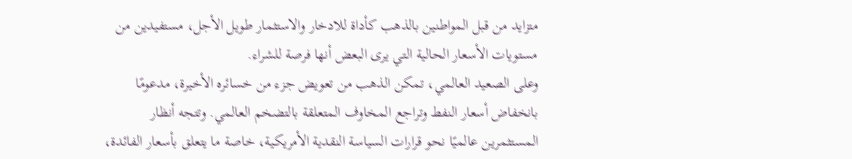متزايد من قبل المواطنين بالذهب كأداة للادخار والاستثمار طويل الأجل، مستفيدين من مستويات الأسعار الحالية التي يرى البعض أنها فرصة للشراء.
وعلى الصعيد العالمي، تمكن الذهب من تعويض جزء من خسائره الأخيرة، مدعومًا بانخفاض أسعار النفط وتراجع المخاوف المتعلقة بالتضخم العالمي. وتتجه أنظار المستثمرين عالميًا نحو قرارات السياسة النقدية الأمريكية، خاصة ما يتعلق بأسعار الفائدة،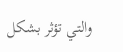والتي تؤثر بشكل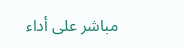مباشر على أداء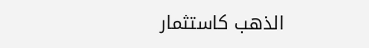الذهب كاستثمار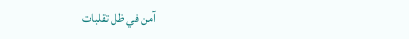آمن في ظل تقلبات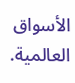الأسواق العالمية.